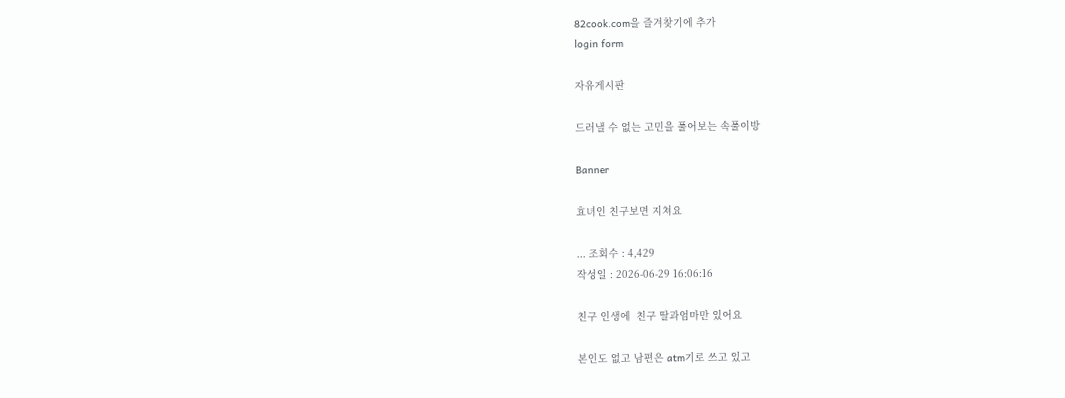82cook.com을 즐겨찾기에 추가
login form

자유게시판

드러낼 수 없는 고민을 풀어보는 속풀이방

Banner

효녀인 친구보면 지쳐요

... 조회수 : 4,429
작성일 : 2026-06-29 16:06:16

친구 인생에  친구 딸과엄마만 있어요

본인도 없고 남편은 atm기로 쓰고 있고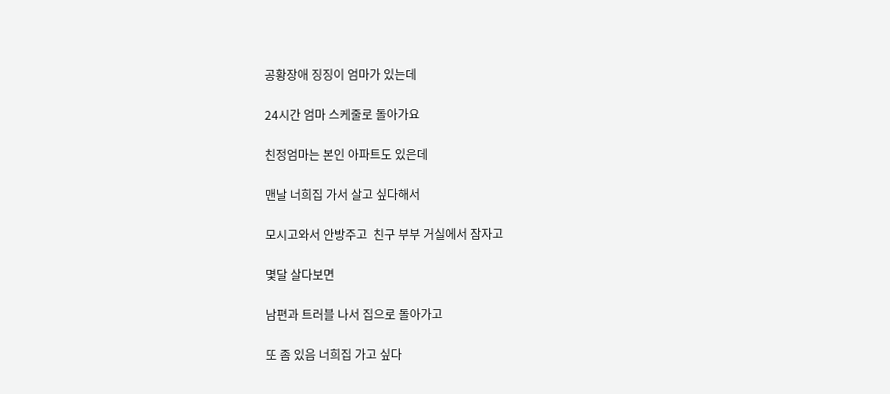공황장애 징징이 엄마가 있는데

24시간 엄마 스케줄로 돌아가요

친정엄마는 본인 아파트도 있은데

맨날 너희집 가서 살고 싶다해서

모시고와서 안방주고  친구 부부 거실에서 잠자고

몇달 살다보면

남편과 트러블 나서 집으로 돌아가고

또 좀 있음 너희집 가고 싶다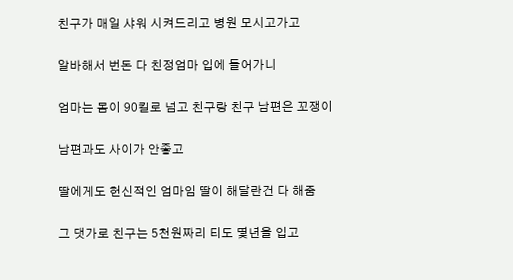친구가 매일 샤워 시켜드리고 병원 모시고가고

알바해서 번돈 다 친정엄마 입에 들어가니

엄마는 몸이 90킬로 넘고 친구랑 친구 남편은 꼬쟁이

남편과도 사이가 안좋고

딸에게도 헌신적인 엄마임 딸이 해달란건 다 해줌

그 댓가로 친구는 5천원짜리 티도 몇년을 입고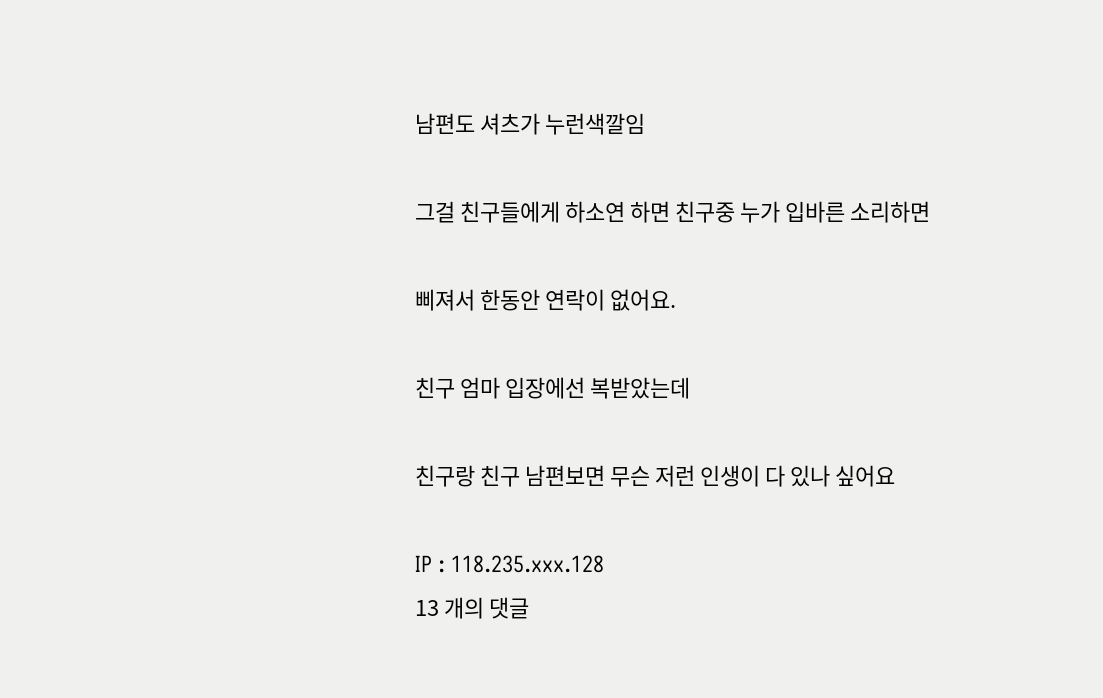남편도 셔츠가 누런색깔임

그걸 친구들에게 하소연 하면 친구중 누가 입바른 소리하면

삐져서 한동안 연락이 없어요.

친구 엄마 입장에선 복받았는데

친구랑 친구 남편보면 무슨 저런 인생이 다 있나 싶어요

IP : 118.235.xxx.128
13 개의 댓글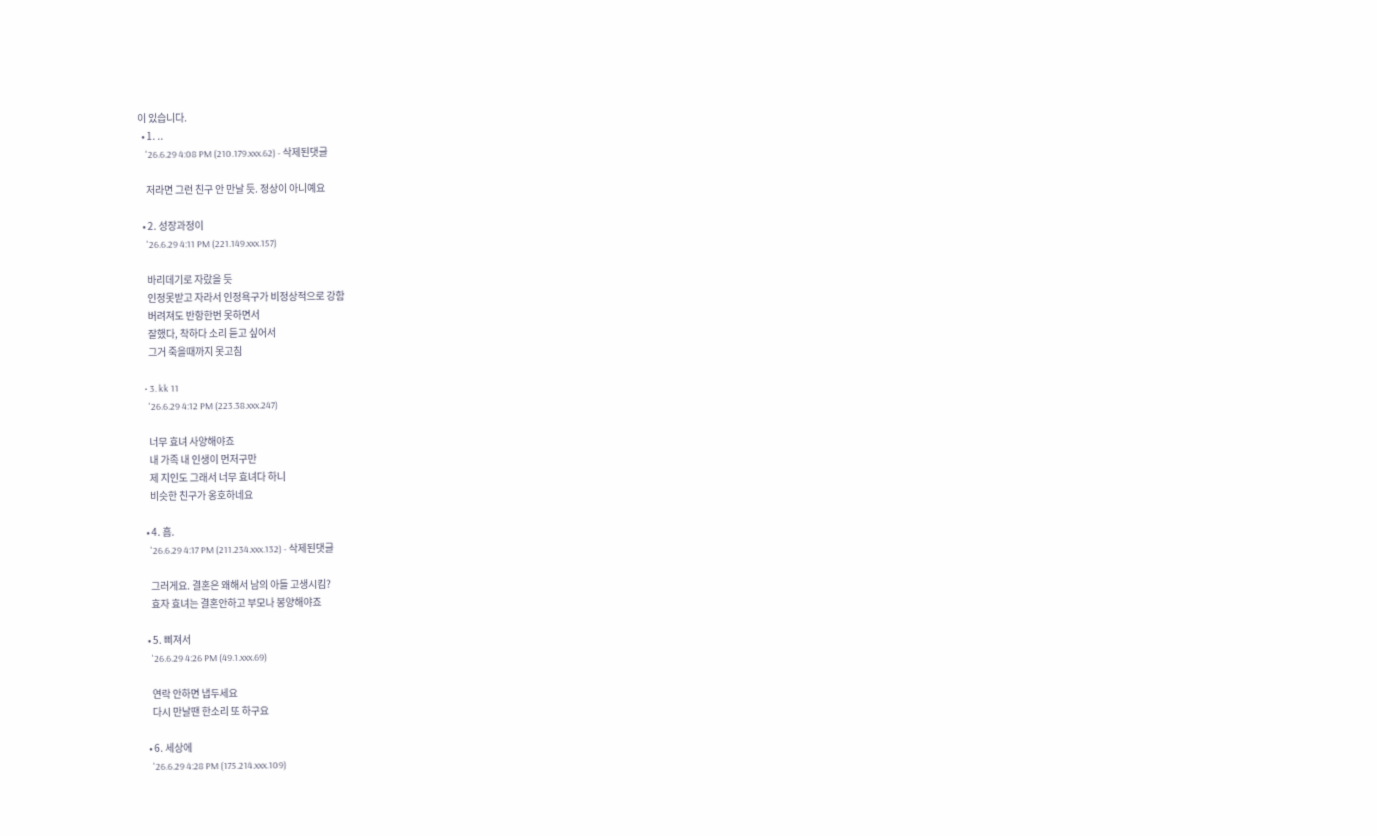이 있습니다.
  • 1. ..
    '26.6.29 4:08 PM (210.179.xxx.62) - 삭제된댓글

    저라면 그런 친구 안 만날 듯. 정상이 아니예요

  • 2. 성장과정이
    '26.6.29 4:11 PM (221.149.xxx.157)

    바리데기로 자랐을 듯
    인정못받고 자라서 인정욕구가 비정상적으로 강함
    버려져도 반항한번 못하면서
    잘했다, 착하다 소리 듣고 싶어서
    그거 죽을때까지 못고침

  • 3. kk 11
    '26.6.29 4:12 PM (223.38.xxx.247)

    너무 효녀 사양해야죠
    내 가족 내 인생이 먼저구만
    제 지인도 그래서 너무 효녀다 하니
    비슷한 친구가 옹호하네요

  • 4. 흠.
    '26.6.29 4:17 PM (211.234.xxx.132) - 삭제된댓글

    그러게요. 결혼은 왜해서 남의 아들 고생시킴?
    효자 효녀는 결혼안하고 부모나 봉양해야죠

  • 5. 삐져서
    '26.6.29 4:26 PM (49.1.xxx.69)

    연락 안하면 냅두세요
    다시 만날땐 한소리 또 하구요

  • 6. 세상에
    '26.6.29 4:28 PM (175.214.xxx.109)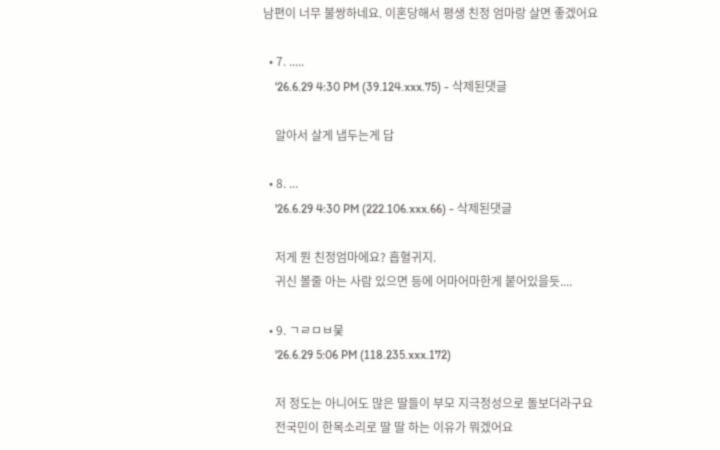남편이 너무 불쌍하네요. 이혼당해서 평생 친정 엄마랑 살면 좋겠어요

  • 7. .....
    '26.6.29 4:30 PM (39.124.xxx.75) - 삭제된댓글

    알아서 살게 냅두는게 답

  • 8. ...
    '26.6.29 4:30 PM (222.106.xxx.66) - 삭제된댓글

    저게 뭔 친정엄마에요? 흡혈귀지.
    귀신 볼줄 아는 사람 있으면 등에 어마어마한게 붙어있을듯....

  • 9. ㄱㄹㅁㅂ뭊
    '26.6.29 5:06 PM (118.235.xxx.172)

    저 정도는 아니어도 많은 딸들이 부모 지극정성으로 돌보더라구요
    전국민이 한목소리로 딸 딸 하는 이유가 뭐겠어요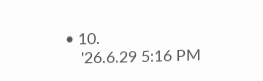• 10.
    '26.6.29 5:16 PM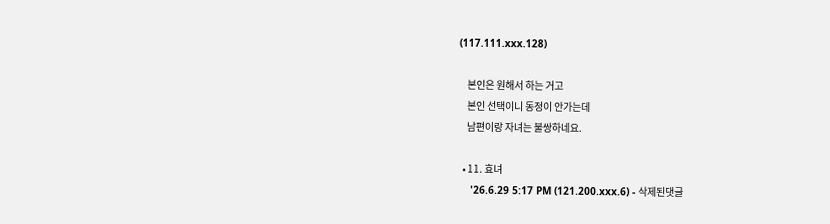(117.111.xxx.128)

    본인은 원해서 하는 거고
    본인 선택이니 동정이 안가는데
    남편이랑 자녀는 불쌍하네요.

  • 11. 효녀
    '26.6.29 5:17 PM (121.200.xxx.6) - 삭제된댓글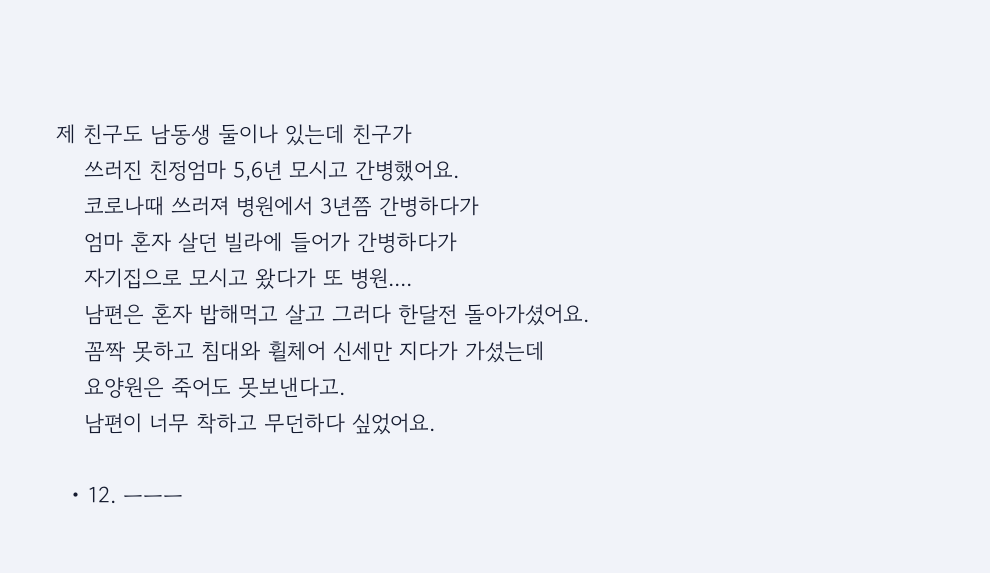제 친구도 남동생 둘이나 있는데 친구가
    쓰러진 친정엄마 5,6년 모시고 간병했어요.
    코로나때 쓰러져 병원에서 3년쯤 간병하다가
    엄마 혼자 살던 빌라에 들어가 간병하다가
    자기집으로 모시고 왔다가 또 병원....
    남편은 혼자 밥해먹고 살고 그러다 한달전 돌아가셨어요.
    꼼짝 못하고 침대와 휠체어 신세만 지다가 가셨는데
    요양원은 죽어도 못보낸다고.
    남편이 너무 착하고 무던하다 싶었어요.

  • 12. ㅡㅡㅡ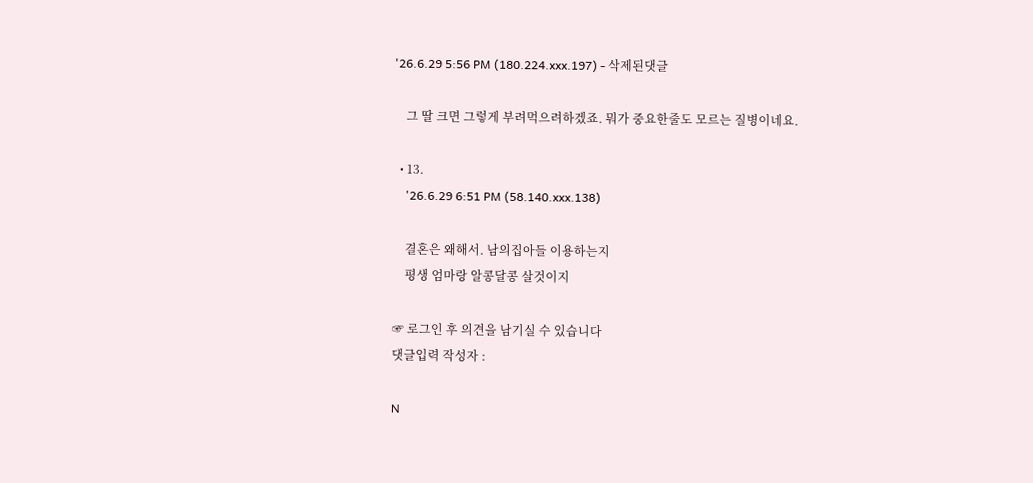'26.6.29 5:56 PM (180.224.xxx.197) - 삭제된댓글

    그 딸 크면 그렇게 부려먹으려하겠죠. 뭐가 중요한줄도 모르는 질병이네요.

  • 13.
    '26.6.29 6:51 PM (58.140.xxx.138)

    결혼은 왜해서. 남의집아들 이용하는지
    평생 엄마랑 알콩달콩 살것이지

☞ 로그인 후 의견을 남기실 수 있습니다
댓글입력 작성자 :

N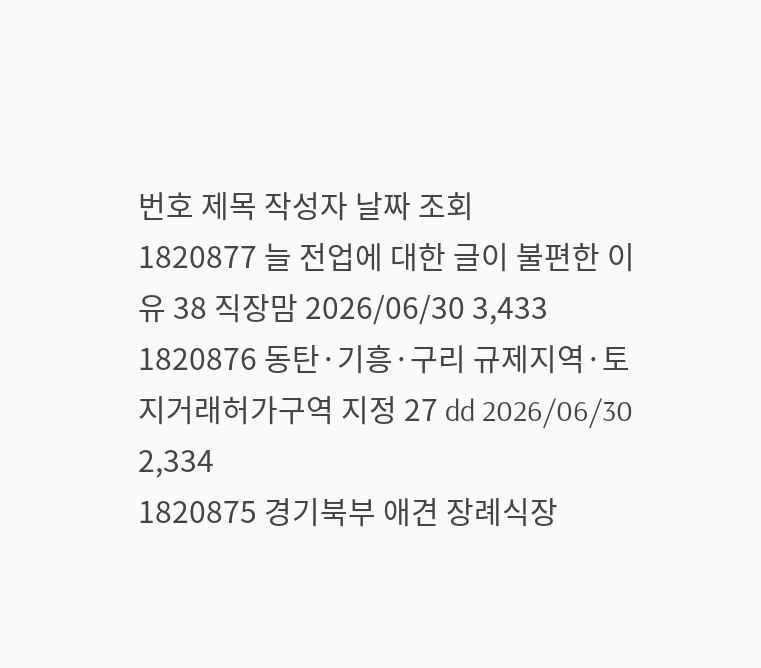번호 제목 작성자 날짜 조회
1820877 늘 전업에 대한 글이 불편한 이유 38 직장맘 2026/06/30 3,433
1820876 동탄·기흥·구리 규제지역·토지거래허가구역 지정 27 dd 2026/06/30 2,334
1820875 경기북부 애견 장례식장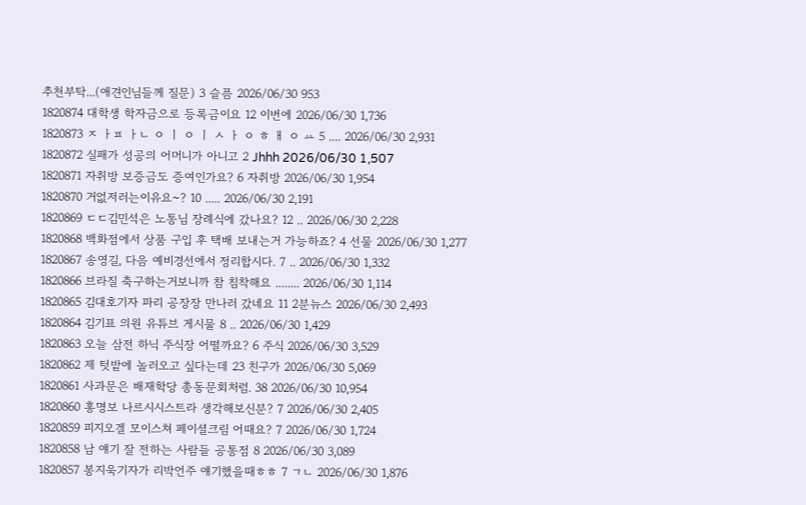추천부탁...(애견인님들께 질문) 3 슬픔 2026/06/30 953
1820874 대학생 학자금으로 등록금이요 12 이번에 2026/06/30 1,736
1820873 ㅈ ㅏㅍ ㅏㄴ ㅇ ㅣ ㅇ ㅣ ㅅ ㅏ ㅇ ㅎ ㅐ ㅇ ㅛ 5 .... 2026/06/30 2,931
1820872 실패가 성공의 어머니가 아니고 2 Jhhh 2026/06/30 1,507
1820871 자취방 보증금도 증여인가요? 6 자취방 2026/06/30 1,954
1820870 거없저러는이유요~? 10 ..... 2026/06/30 2,191
1820869 ㄷㄷ김민석은 노통님 장례식에 갔나요? 12 .. 2026/06/30 2,228
1820868 백화점에서 상품 구입 후 택배 보내는거 가능하죠? 4 선물 2026/06/30 1,277
1820867 송영길, 다음 예비경선에서 정리합시다. 7 .. 2026/06/30 1,332
1820866 브라질 축구하는거보니까 참 침착해요 ........ 2026/06/30 1,114
1820865 김대호기자 파리 공장장 만나러 갔네요 11 2분뉴스 2026/06/30 2,493
1820864 김기표 의원 유튜브 게시물 8 .. 2026/06/30 1,429
1820863 오늘 삼전 하닉 주식장 어떨까요? 6 주식 2026/06/30 3,529
1820862 제 텃밭에 놀러오고 싶다는데 23 친구가 2026/06/30 5,069
1820861 사과문은 배재학당 총동문회처럼. 38 2026/06/30 10,954
1820860 홍명보 나르시시스트라 생각해보신분? 7 2026/06/30 2,405
1820859 피지오겔 모이스쳐 페이셜크림 어때요? 7 2026/06/30 1,724
1820858 남 얘기 잘 전하는 사람들 공통점 8 2026/06/30 3,089
1820857 봉지욱기자가 리박언주 얘기했을때ㅎㅎ 7 ㄱㄴ 2026/06/30 1,876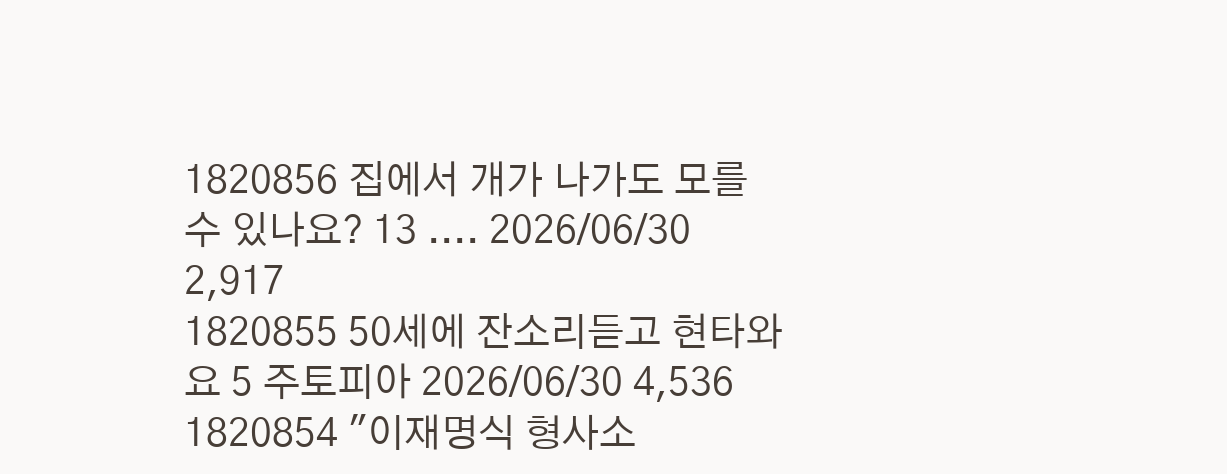1820856 집에서 개가 나가도 모를 수 있나요? 13 .... 2026/06/30 2,917
1820855 50세에 잔소리듣고 현타와요 5 주토피아 2026/06/30 4,536
1820854 "이재명식 형사소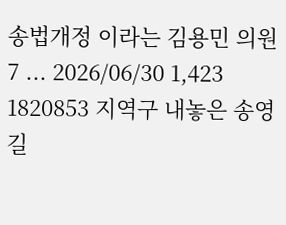송법개정 이라는 김용민 의원 7 ... 2026/06/30 1,423
1820853 지역구 내놓은 송영길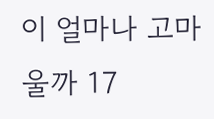이 얼마나 고마울까 17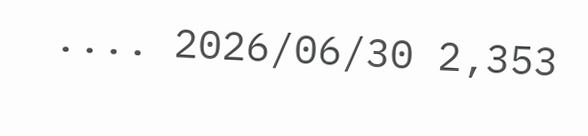.... 2026/06/30 2,353